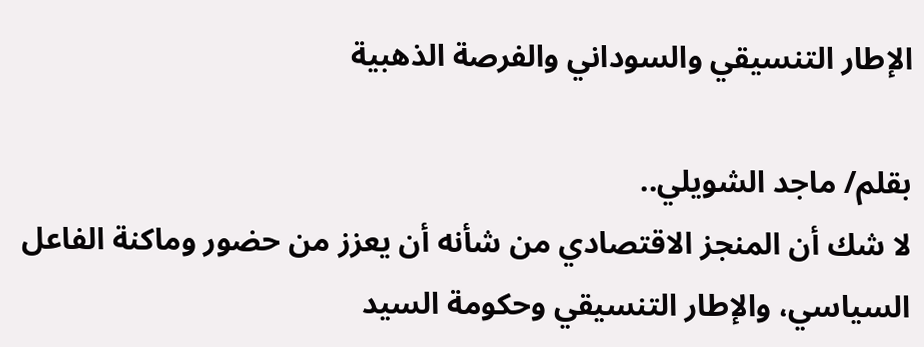الإطار التنسيقي والسوداني والفرصة الذهبية

بقلم/ ماجد الشويلي..
لا شك أن المنجز الاقتصادي من شأنه أن يعزز من حضور وماكنة الفاعل السياسي، والإطار التنسيقي وحكومة السيد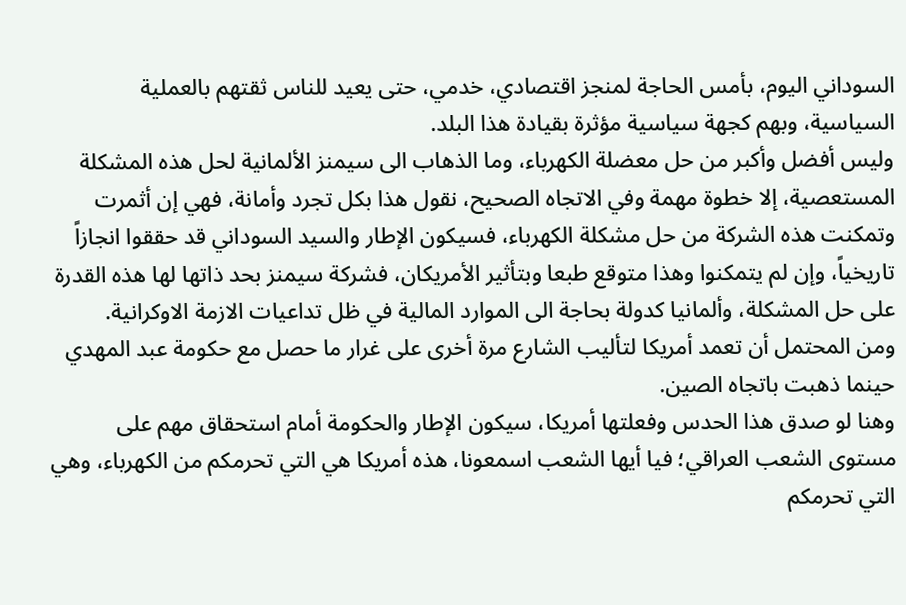السوداني اليوم، بأمس الحاجة لمنجز اقتصادي، خدمي، حتى يعيد للناس ثقتهم بالعملية السياسية، وبهم كجهة سياسية مؤثرة بقيادة هذا البلد.
وليس أفضل وأكبر من حل معضلة الكهرباء، وما الذهاب الى سيمنز الألمانية لحل هذه المشكلة المستعصية، إلا خطوة مهمة وفي الاتجاه الصحيح، نقول هذا بكل تجرد وأمانة، فهي إن أثمرت وتمكنت هذه الشركة من حل مشكلة الكهرباء، فسيكون الإطار والسيد السوداني قد حققوا انجازاً تاريخياً، وإن لم يتمكنوا وهذا متوقع طبعا وبتأثير الأمريكان، فشركة سيمنز بحد ذاتها لها هذه القدرة على حل المشكلة، وألمانيا كدولة بحاجة الى الموارد المالية في ظل تداعيات الازمة الاوكرانية.
ومن المحتمل أن تعمد أمريكا لتأليب الشارع مرة أخرى على غرار ما حصل مع حكومة عبد المهدي حينما ذهبت باتجاه الصين.
وهنا لو صدق هذا الحدس وفعلتها أمريكا، سيكون الإطار والحكومة أمام استحقاق مهم على مستوى الشعب العراقي؛ فيا أيها الشعب اسمعونا، هذه أمريكا هي التي تحرمكم من الكهرباء، وهي التي تحرمكم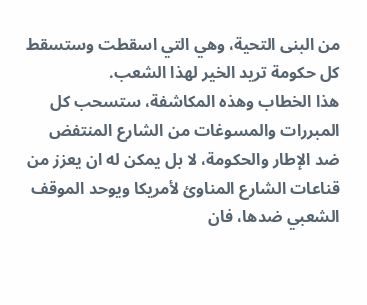من البنى التحية، وهي التي اسقطت وستسقط كل حكومة تريد الخير لهذا الشعب.
هذا الخطاب وهذه المكاشفة، ستسحب كل المبررات والمسوغات من الشارع المنتفض ضد الإطار والحكومة، لا بل يمكن له ان يعزز من قناعات الشارع المناوئ لأمريكا ويوحد الموقف الشعبي ضدها، فان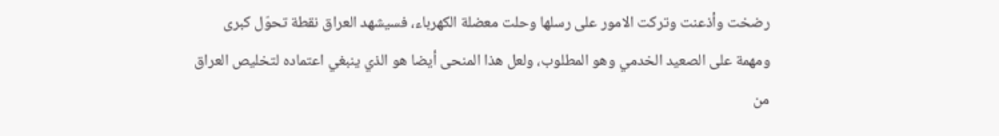رضخت وأذعنت وتركت الامور على رسلها وحلت معضلة الكهرباء، فسيشهد العراق نقطة تحوّل كبرى ومهمة على الصعيد الخدمي وهو المطلوب، ولعل هذا المنحى أيضا هو الذي ينبغي اعتماده لتخليص العراق من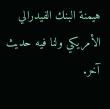هيمنة البنك الفيدرالي الأمريكي ولنا فيه حديث آخر.